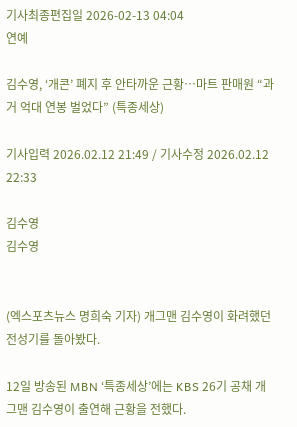기사최종편집일 2026-02-13 04:04
연예

김수영, ‘개콘’ 폐지 후 안타까운 근황…마트 판매원 “과거 억대 연봉 벌었다” (특종세상)

기사입력 2026.02.12 21:49 / 기사수정 2026.02.12 22:33

김수영
김수영


(엑스포츠뉴스 명희숙 기자) 개그맨 김수영이 화려했던 전성기를 돌아봤다.

12일 방송된 MBN ‘특종세상’에는 KBS 26기 공채 개그맨 김수영이 출연해 근황을 전했다.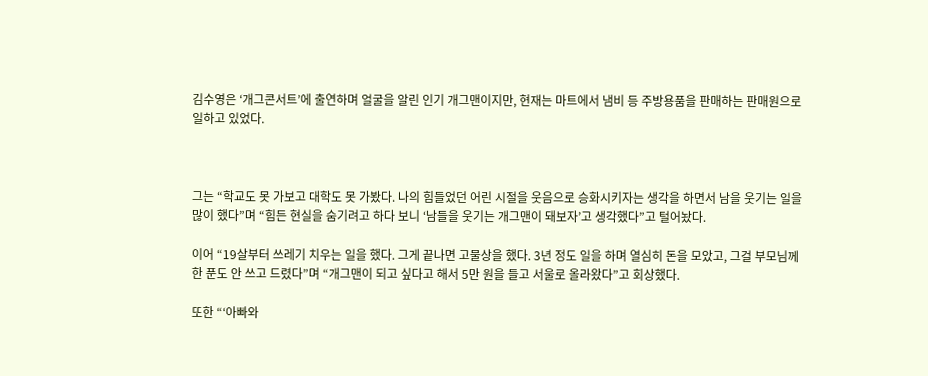김수영은 ‘개그콘서트’에 출연하며 얼굴을 알린 인기 개그맨이지만, 현재는 마트에서 냄비 등 주방용품을 판매하는 판매원으로 일하고 있었다.



그는 “학교도 못 가보고 대학도 못 가봤다. 나의 힘들었던 어린 시절을 웃음으로 승화시키자는 생각을 하면서 남을 웃기는 일을 많이 했다”며 “힘든 현실을 숨기려고 하다 보니 ‘남들을 웃기는 개그맨이 돼보자’고 생각했다”고 털어놨다.

이어 “19살부터 쓰레기 치우는 일을 했다. 그게 끝나면 고물상을 했다. 3년 정도 일을 하며 열심히 돈을 모았고, 그걸 부모님께 한 푼도 안 쓰고 드렸다”며 “개그맨이 되고 싶다고 해서 5만 원을 들고 서울로 올라왔다”고 회상했다.

또한 “‘아빠와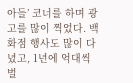아들’ 코너를 하며 광고를 많이 찍었다. 백화점 행사도 많이 다녔고, 1년에 억대씩 벌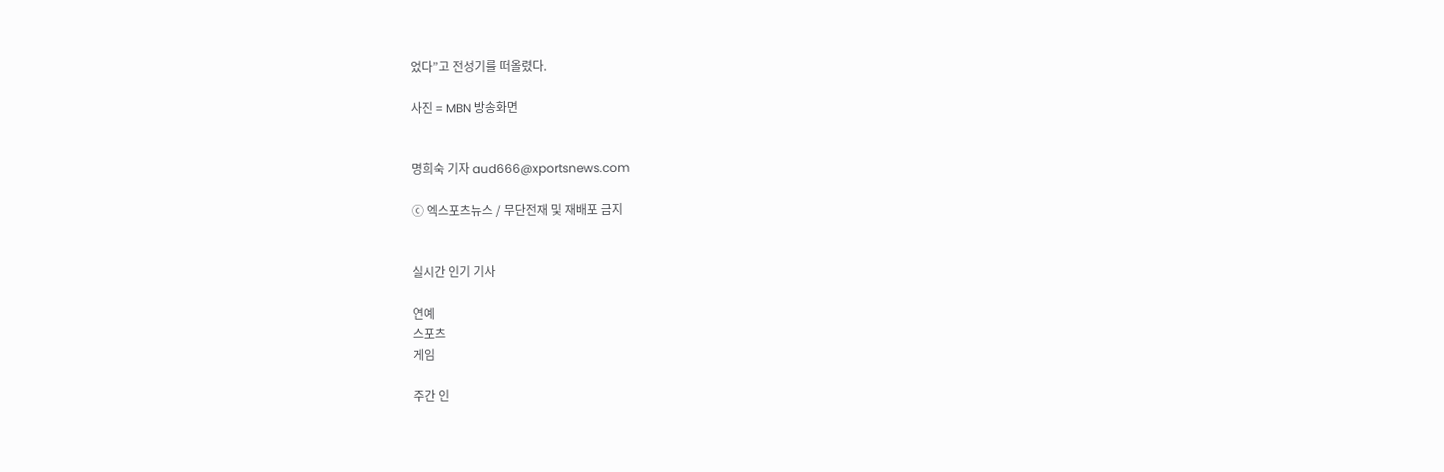었다”고 전성기를 떠올렸다.

사진 = MBN 방송화면


명희숙 기자 aud666@xportsnews.com

ⓒ 엑스포츠뉴스 / 무단전재 및 재배포 금지


실시간 인기 기사

연예
스포츠
게임

주간 인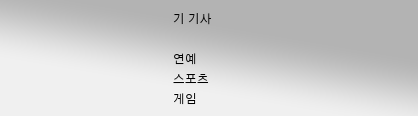기 기사

연예
스포츠
게임